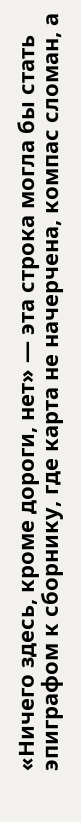«Ничего здесь, кроме дороги, нет» — эта строка могла бы стать эпиграфом к сборнику, где карта не начерчена, компас сломан, а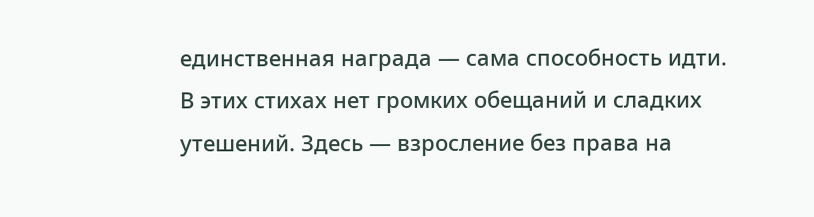единственная награда — сама способность идти.
В этих стихах нет громких обещаний и сладких утешений. Здесь — взросление без права на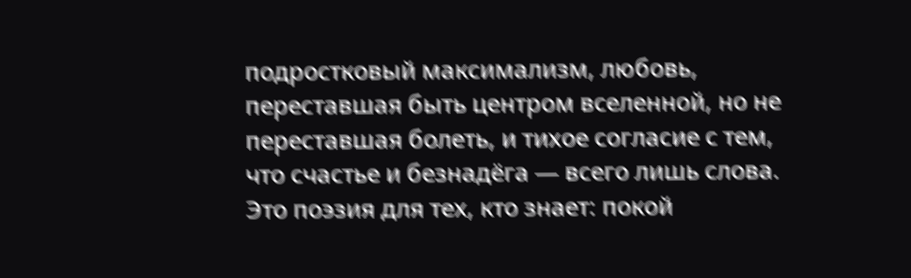подростковый максимализм, любовь, переставшая быть центром вселенной, но не переставшая болеть, и тихое согласие с тем, что счастье и безнадёга — всего лишь слова.
Это поэзия для тех, кто знает: покой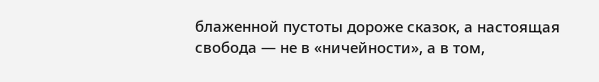блаженной пустоты дороже сказок, а настоящая свобода — не в «ничейности», а в том,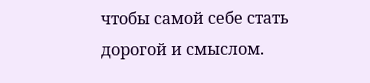чтобы самой себе стать дорогой и смыслом.